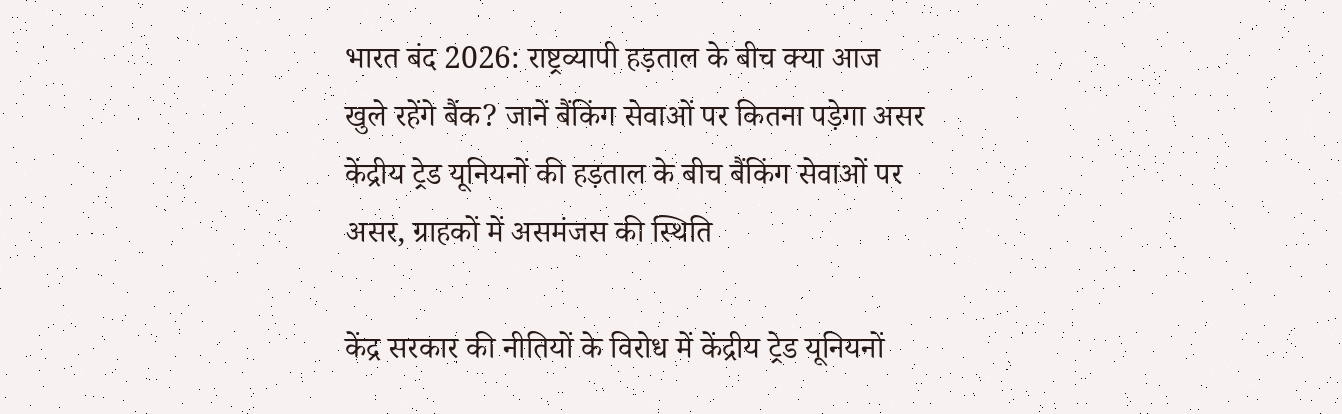भारत बंद 2026: राष्ट्रव्यापी हड़ताल के बीच क्या आज खुले रहेंगे बैंक? जानें बैंकिंग सेवाओं पर कितना पड़ेगा असर
केंद्रीय ट्रेड यूनियनों की हड़ताल के बीच बैंकिंग सेवाओं पर असर, ग्राहकों में असमंजस की स्थिति

केंद्र सरकार की नीतियों के विरोध में केंद्रीय ट्रेड यूनियनों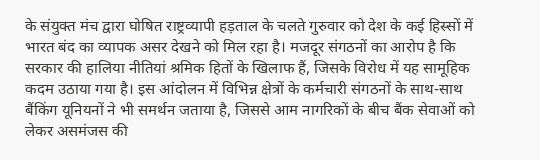के संयुक्त मंच द्वारा घोषित राष्ट्रव्यापी हड़ताल के चलते गुरुवार को देश के कई हिस्सों में भारत बंद का व्यापक असर देखने को मिल रहा है। मजदूर संगठनों का आरोप है कि सरकार की हालिया नीतियां श्रमिक हितों के खिलाफ हैं, जिसके विरोध में यह सामूहिक कदम उठाया गया है। इस आंदोलन में विभिन्न क्षेत्रों के कर्मचारी संगठनों के साथ-साथ बैंकिंग यूनियनों ने भी समर्थन जताया है, जिससे आम नागरिकों के बीच बैंक सेवाओं को लेकर असमंजस की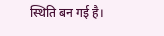स्थिति बन गई है।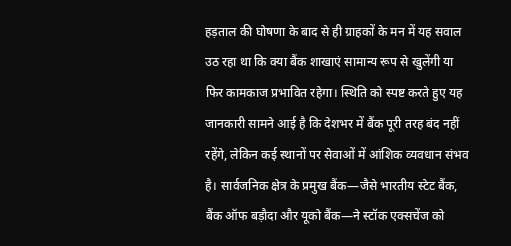हड़ताल की घोषणा के बाद से ही ग्राहकों के मन में यह सवाल उठ रहा था कि क्या बैंक शाखाएं सामान्य रूप से खुलेंगी या फिर कामकाज प्रभावित रहेगा। स्थिति को स्पष्ट करते हुए यह जानकारी सामने आई है कि देशभर में बैंक पूरी तरह बंद नहीं रहेंगे, लेकिन कई स्थानों पर सेवाओं में आंशिक व्यवधान संभव है। सार्वजनिक क्षेत्र के प्रमुख बैंक—जैसे भारतीय स्टेट बैंक, बैंक ऑफ बड़ौदा और यूको बैंक—ने स्टॉक एक्सचेंज को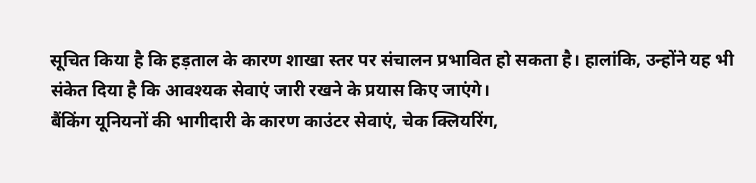सूचित किया है कि हड़ताल के कारण शाखा स्तर पर संचालन प्रभावित हो सकता है। हालांकि, उन्होंने यह भी संकेत दिया है कि आवश्यक सेवाएं जारी रखने के प्रयास किए जाएंगे।
बैंकिंग यूनियनों की भागीदारी के कारण काउंटर सेवाएं, चेक क्लियरिंग,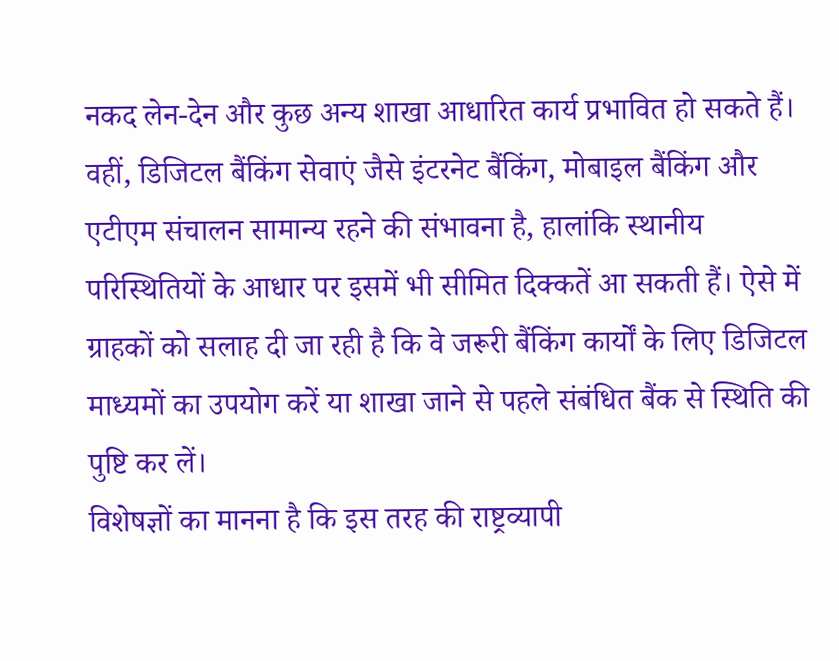नकद लेन-देन और कुछ अन्य शाखा आधारित कार्य प्रभावित हो सकते हैं। वहीं, डिजिटल बैंकिंग सेवाएं जैसे इंटरनेट बैंकिंग, मोबाइल बैंकिंग और एटीएम संचालन सामान्य रहने की संभावना है, हालांकि स्थानीय परिस्थितियों के आधार पर इसमें भी सीमित दिक्कतें आ सकती हैं। ऐसे में ग्राहकों को सलाह दी जा रही है कि वे जरूरी बैंकिंग कार्यों के लिए डिजिटल माध्यमों का उपयोग करें या शाखा जाने से पहले संबंधित बैंक से स्थिति की पुष्टि कर लें।
विशेषज्ञों का मानना है कि इस तरह की राष्ट्रव्यापी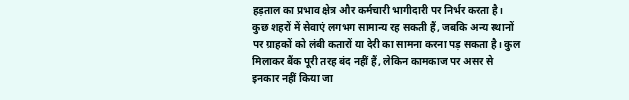हड़ताल का प्रभाव क्षेत्र और कर्मचारी भागीदारी पर निर्भर करता है। कुछ शहरों में सेवाएं लगभग सामान्य रह सकती हैं, जबकि अन्य स्थानों पर ग्राहकों को लंबी कतारों या देरी का सामना करना पड़ सकता है। कुल मिलाकर बैंक पूरी तरह बंद नहीं हैं, लेकिन कामकाज पर असर से इनकार नहीं किया जा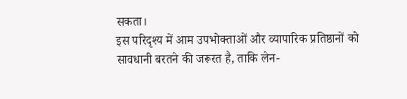सकता।
इस परिदृश्य में आम उपभोक्ताओं और व्यापारिक प्रतिष्ठानों को सावधानी बरतने की जरूरत है, ताकि लेन-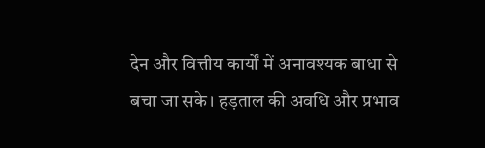देन और वित्तीय कार्यों में अनावश्यक बाधा से बचा जा सके। हड़ताल की अवधि और प्रभाव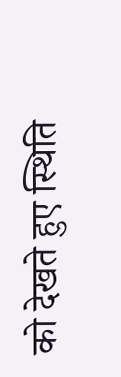को देखते हुए स्थिति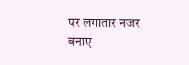पर लगातार नजर बनाए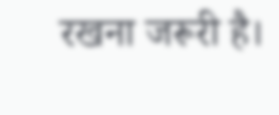रखना जरूरी है।